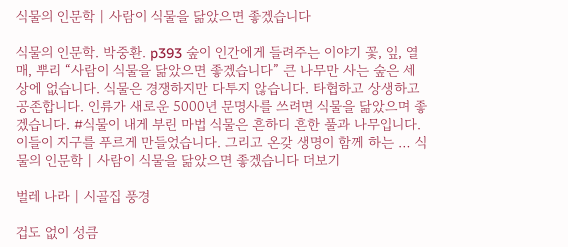식물의 인문학 | 사람이 식물을 닮았으면 좋겠습니다

식물의 인문학. 박중환. p393 숲이 인간에게 들려주는 이야기 꽃, 잎, 열매, 뿌리 “사람이 식물을 닮았으면 좋겠습니다” 큰 나무만 사는 숲은 세상에 없습니다. 식물은 경쟁하지만 다투지 않습니다. 타협하고 상생하고 공존합니다. 인류가 새로운 5000년 문명사를 쓰려면 식물을 닮았으며 좋겠습니다. #식물이 내게 부린 마법 식물은 흔하디 흔한 풀과 나무입니다. 이들이 지구를 푸르게 만들었습니다. 그리고 온갖 생명이 함께 하는 … 식물의 인문학 | 사람이 식물을 닮았으면 좋겠습니다 더보기

벌레 나라 | 시골집 풍경

겁도 없이 성큼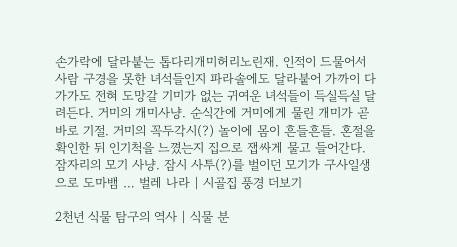손가락에 달라붙는 톱다리개미허리노린재. 인적이 드물어서 사람 구경을 못한 녀석들인지 파라솔에도 달라붙어 가까이 다가가도 전혀 도망갈 기미가 없는 귀여운 녀석들이 득실득실 달려든다. 거미의 개미사냥. 순식간에 거미에게 물린 개미가 곧바로 기절. 거미의 꼭두각시(?) 놀이에 몸이 흔들흔들. 혼절을 확인한 뒤 인기척을 느꼈는지 집으로 잽싸게 물고 들어간다. 잠자리의 모기 사냥. 잠시 사투(?)를 벌이던 모기가 구사일생으로 도마뱀 … 벌레 나라 | 시골집 풍경 더보기

2천년 식물 탐구의 역사 | 식물 분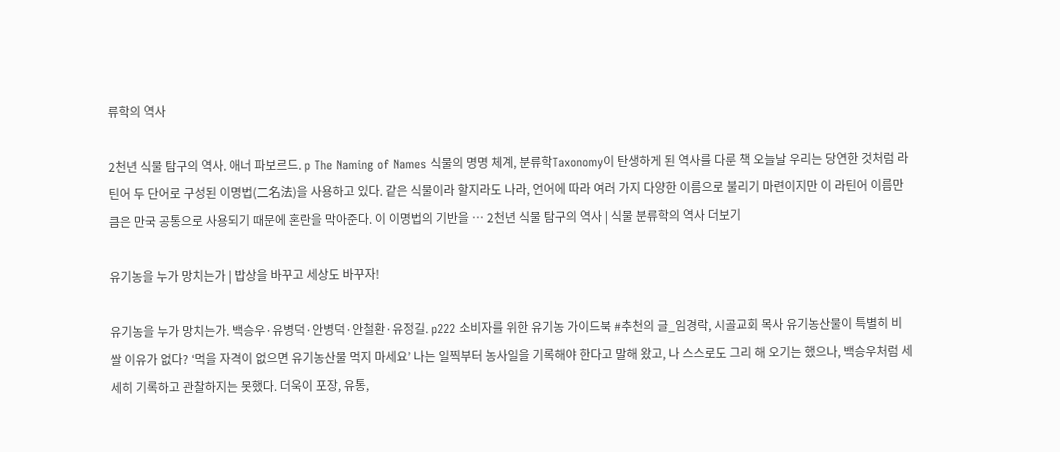류학의 역사

2천년 식물 탐구의 역사. 애너 파보르드. p The Naming of Names 식물의 명명 체계, 분류학Taxonomy이 탄생하게 된 역사를 다룬 책 오늘날 우리는 당연한 것처럼 라틴어 두 단어로 구성된 이명법(二名法)을 사용하고 있다. 같은 식물이라 할지라도 나라, 언어에 따라 여러 가지 다양한 이름으로 불리기 마련이지만 이 라틴어 이름만큼은 만국 공통으로 사용되기 때문에 혼란을 막아준다. 이 이명법의 기반을 … 2천년 식물 탐구의 역사 | 식물 분류학의 역사 더보기

유기농을 누가 망치는가 | 밥상을 바꾸고 세상도 바꾸자!

유기농을 누가 망치는가. 백승우·유병덕·안병덕·안철환·유정길. p222 소비자를 위한 유기농 가이드북 #추천의 글_임경락, 시골교회 목사 유기농산물이 특별히 비쌀 이유가 없다? ‘먹을 자격이 없으면 유기농산물 먹지 마세요’ 나는 일찍부터 농사일을 기록해야 한다고 말해 왔고, 나 스스로도 그리 해 오기는 했으나, 백승우처럼 세세히 기록하고 관찰하지는 못했다. 더욱이 포장, 유통,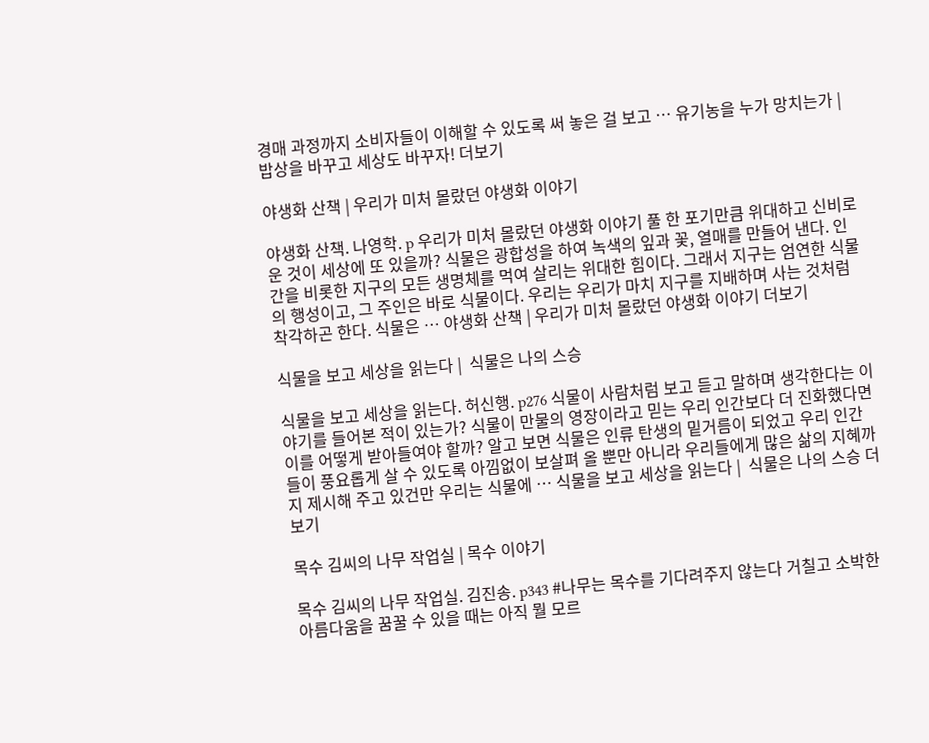경매 과정까지 소비자들이 이해할 수 있도록 써 놓은 걸 보고 … 유기농을 누가 망치는가 | 밥상을 바꾸고 세상도 바꾸자! 더보기

야생화 산책 | 우리가 미처 몰랐던 야생화 이야기

야생화 산책. 나영학. p 우리가 미처 몰랐던 야생화 이야기 풀 한 포기만큼 위대하고 신비로운 것이 세상에 또 있을까? 식물은 광합성을 하여 녹색의 잎과 꽃, 열매를 만들어 낸다. 인간을 비롯한 지구의 모든 생명체를 먹여 살리는 위대한 힘이다. 그래서 지구는 엄연한 식물의 행성이고, 그 주인은 바로 식물이다. 우리는 우리가 마치 지구를 지배하며 사는 것처럼 착각하곤 한다. 식물은 … 야생화 산책 | 우리가 미처 몰랐던 야생화 이야기 더보기

식물을 보고 세상을 읽는다 |  식물은 나의 스승

식물을 보고 세상을 읽는다. 허신행. p276 식물이 사람처럼 보고 듣고 말하며 생각한다는 이야기를 들어본 적이 있는가? 식물이 만물의 영장이라고 믿는 우리 인간보다 더 진화했다면 이를 어떻게 받아들여야 할까? 알고 보면 식물은 인류 탄생의 밑거름이 되었고 우리 인간들이 풍요롭게 살 수 있도록 아낌없이 보살펴 올 뿐만 아니라 우리들에게 많은 삶의 지혜까지 제시해 주고 있건만 우리는 식물에 … 식물을 보고 세상을 읽는다 |  식물은 나의 스승 더보기

목수 김씨의 나무 작업실 | 목수 이야기

목수 김씨의 나무 작업실. 김진송. p343 #나무는 목수를 기다려주지 않는다 거칠고 소박한 아름다움을 꿈꿀 수 있을 때는 아직 뭘 모르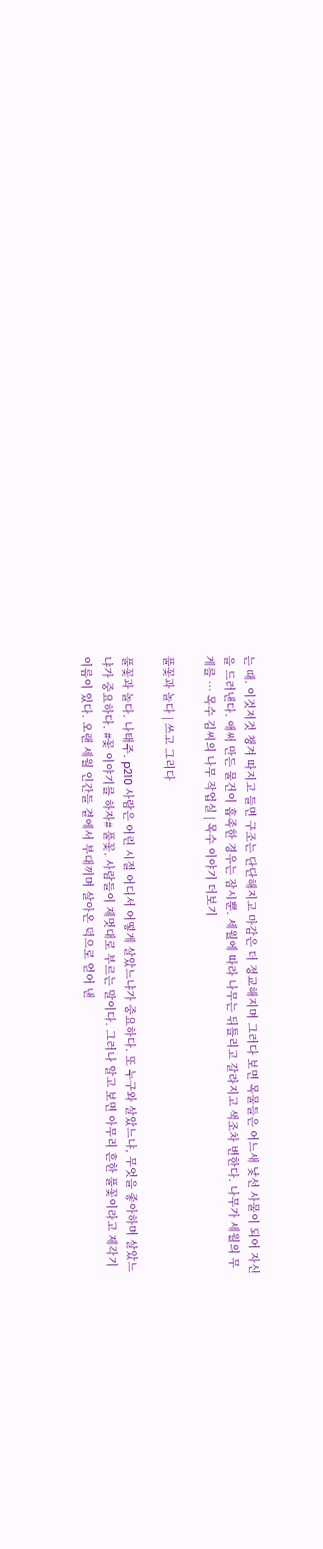는 때. 이것저것 챙겨 따지고 들면 구조는 단단해지고 마감은 더 정교해지며 그러다 보면 목물들은 어느새 낯선 사물이 되어 자신을 드러낸다. 애써 만든 물건이 흡족한 경우는 잠시뿐. 세월에 따라 나무는 뒤틀리고 갈라지고 색조차 변한다. 나무가 세월의 무게를 … 목수 김씨의 나무 작업실 | 목수 이야기 더보기

풀꽃과 놀다 | 쓰고 그리다

풀꽃과 놀다. 나태주. p210 사람은 어린 시절 어디서 어떻게 살았느냐가 중요하다. 또 누구와 살았느냐, 무엇을 좋아하며 살았느냐가 중요하다. #꽃 이야기를 하자# 풀꽃. 사람들이 제멋대로 부르는 말이다. 그러나 알고 보면 아무리 흔한 풀꽃이라고 제각기 이름이 있다. 오랜 세월 인간들 곁에서 부대끼며 살아온 덕으로 얻어 낸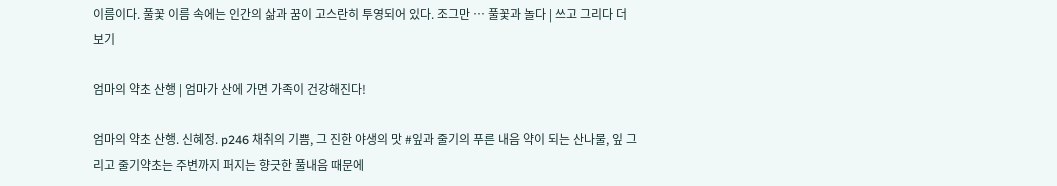이름이다. 풀꽃 이름 속에는 인간의 삶과 꿈이 고스란히 투영되어 있다. 조그만 … 풀꽃과 놀다 | 쓰고 그리다 더보기

엄마의 약초 산행 | 엄마가 산에 가면 가족이 건강해진다!

엄마의 약초 산행. 신혜정. p246 채취의 기쁨, 그 진한 야생의 맛 #잎과 줄기의 푸른 내음 약이 되는 산나물, 잎 그리고 줄기약초는 주변까지 퍼지는 향긋한 풀내음 때문에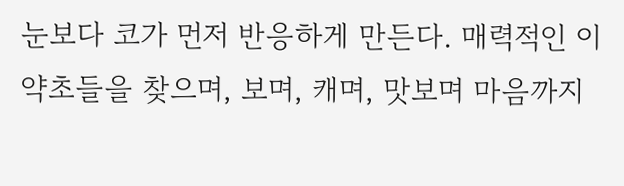눈보다 코가 먼저 반응하게 만든다. 매력적인 이 약초들을 찾으며, 보며, 캐며, 맛보며 마음까지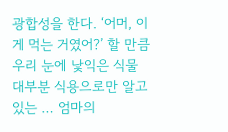광합성을 한다. ‘어머, 이게 먹는 거였어?’ 할 만큼 우리 눈에 낯익은 식물 대부분 식용으로만 알고 있는 … 엄마의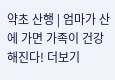약초 산행 | 엄마가 산에 가면 가족이 건강해진다! 더보기